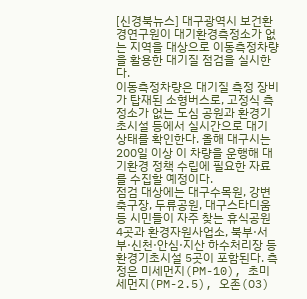[신경북뉴스] 대구광역시 보건환경연구원이 대기환경측정소가 없는 지역을 대상으로 이동측정차량을 활용한 대기질 점검을 실시한다.
이동측정차량은 대기질 측정 장비가 탑재된 소형버스로, 고정식 측정소가 없는 도심 공원과 환경기초시설 등에서 실시간으로 대기 상태를 확인한다. 올해 대구시는 200일 이상 이 차량을 운행해 대기환경 정책 수립에 필요한 자료를 수집할 예정이다.
점검 대상에는 대구수목원, 강변축구장, 두류공원, 대구스타디움 등 시민들이 자주 찾는 휴식공원 4곳과 환경자원사업소, 북부·서부·신천·안심·지산 하수처리장 등 환경기초시설 5곳이 포함된다. 측정은 미세먼지(PM-10), 초미세먼지(PM-2.5), 오존(O3)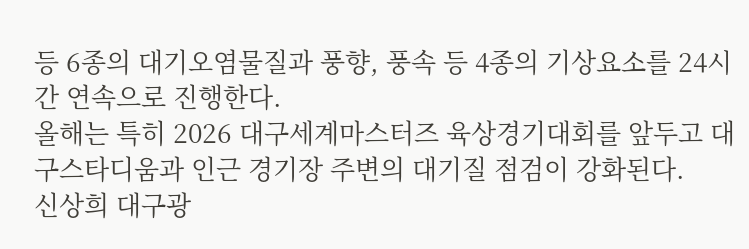등 6종의 대기오염물질과 풍향, 풍속 등 4종의 기상요소를 24시간 연속으로 진행한다.
올해는 특히 2026 대구세계마스터즈 육상경기대회를 앞두고 대구스타디움과 인근 경기장 주변의 대기질 점검이 강화된다.
신상희 대구광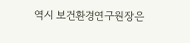역시 보건환경연구원장은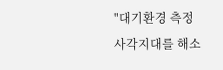"대기환경 측정 사각지대를 해소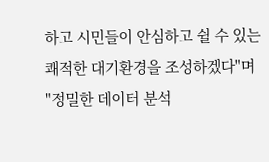하고 시민들이 안심하고 쉴 수 있는 쾌적한 대기환경을 조성하겠다"며 "정밀한 데이터 분석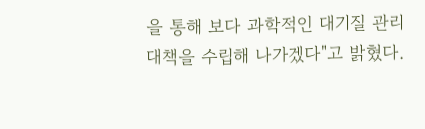을 통해 보다 과학적인 대기질 관리 대책을 수립해 나가겠다"고 밝혔다.